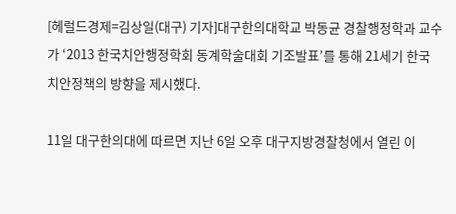[헤럴드경제=김상일(대구) 기자]대구한의대학교 박동균 경찰행정학과 교수가 ‘2013 한국치안행정학회 동계학술대회 기조발표’를 통해 21세기 한국 치안정책의 방향을 제시했다.

11일 대구한의대에 따르면 지난 6일 오후 대구지방경찰청에서 열린 이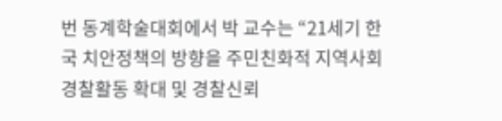번 동계학술대회에서 박 교수는 “21세기 한국 치안정책의 방향을 주민친화적 지역사회경찰활동 확대 및 경찰신뢰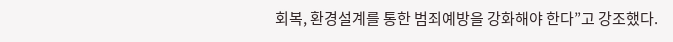회복, 환경설계를 통한 범죄예방을 강화해야 한다”고 강조했다.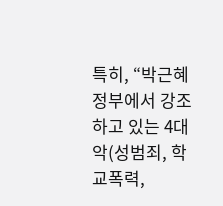특히, “박근혜 정부에서 강조하고 있는 4대악(성범죄, 학교폭력,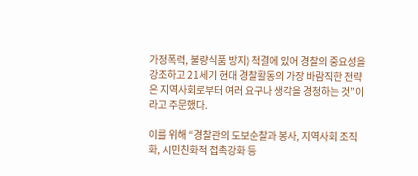가정폭력, 불량식품 방지) 척결에 있어 경찰의 중요성을 강조하고 21세기 현대 경찰활동의 가장 바람직한 전략은 지역사회로부터 여러 요구나 생각을 경청하는 것”이라고 주문했다.

이를 위해 “경찰관의 도보순찰과 봉사, 지역사회 조직화, 시민친화적 접촉강화 등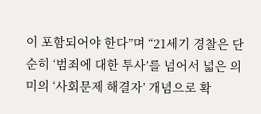이 포함되어야 한다”며 “21세기 경찰은 단순히 ‘범죄에 대한 투사’를 넘어서 넓은 의미의 ‘사회문제 해결자’ 개념으로 확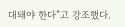대돼야 한다”고 강조했다.